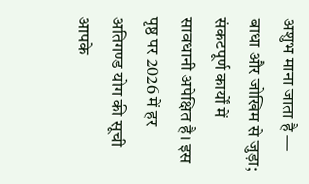अशुभ माना जाता है — बाधा और जोखिम से जुड़ा; संकटपूर्ण कार्यों में सावधानी अपेक्षित है। इस पृष्ठ पर 2026 में हर अतिगण्ड योग की सूची आपके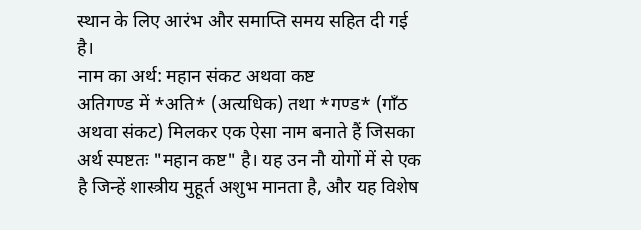स्थान के लिए आरंभ और समाप्ति समय सहित दी गई है।
नाम का अर्थ: महान संकट अथवा कष्ट
अतिगण्ड में *अति* (अत्यधिक) तथा *गण्ड* (गाँठ अथवा संकट) मिलकर एक ऐसा नाम बनाते हैं जिसका अर्थ स्पष्टतः "महान कष्ट" है। यह उन नौ योगों में से एक है जिन्हें शास्त्रीय मुहूर्त अशुभ मानता है, और यह विशेष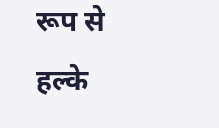रूप से हल्के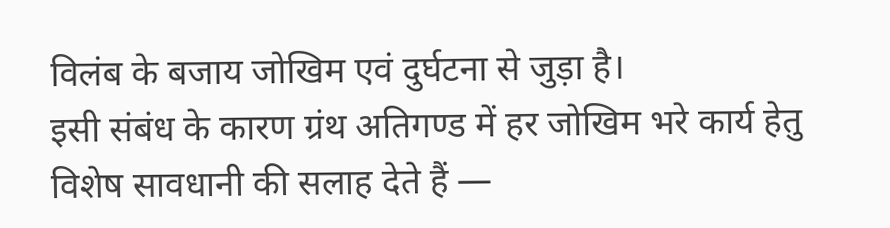विलंब के बजाय जोखिम एवं दुर्घटना से जुड़ा है।
इसी संबंध के कारण ग्रंथ अतिगण्ड में हर जोखिम भरे कार्य हेतु विशेष सावधानी की सलाह देते हैं —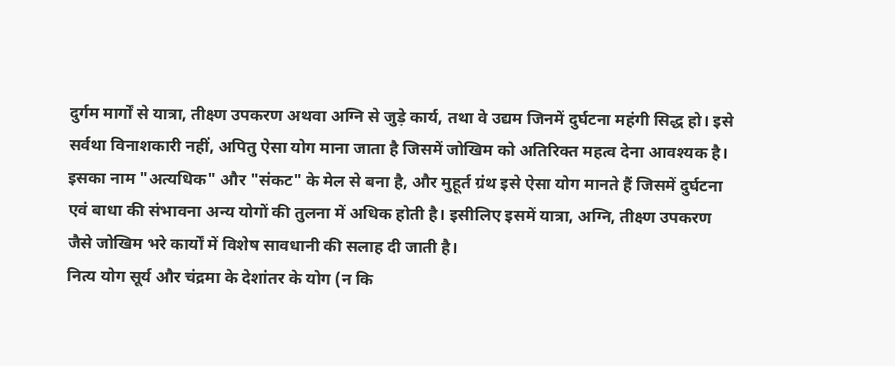दुर्गम मार्गों से यात्रा, तीक्ष्ण उपकरण अथवा अग्नि से जुड़े कार्य, तथा वे उद्यम जिनमें दुर्घटना महंगी सिद्ध हो। इसे सर्वथा विनाशकारी नहीं, अपितु ऐसा योग माना जाता है जिसमें जोखिम को अतिरिक्त महत्व देना आवश्यक है।
इसका नाम "अत्यधिक" और "संकट" के मेल से बना है, और मुहूर्त ग्रंथ इसे ऐसा योग मानते हैं जिसमें दुर्घटना एवं बाधा की संभावना अन्य योगों की तुलना में अधिक होती है। इसीलिए इसमें यात्रा, अग्नि, तीक्ष्ण उपकरण जैसे जोखिम भरे कार्यों में विशेष सावधानी की सलाह दी जाती है।
नित्य योग सूर्य और चंद्रमा के देशांतर के योग (न कि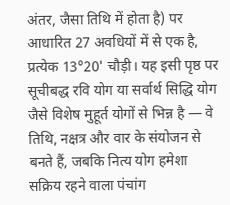अंतर, जैसा तिथि में होता है) पर आधारित 27 अवधियों में से एक है, प्रत्येक 13°20' चौड़ी। यह इसी पृष्ठ पर सूचीबद्ध रवि योग या सर्वार्थ सिद्धि योग जैसे विशेष मुहूर्त योगों से भिन्न है — वे तिथि, नक्षत्र और वार के संयोजन से बनते हैं, जबकि नित्य योग हमेशा सक्रिय रहने वाला पंचांग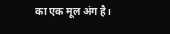का एक मूल अंग है।